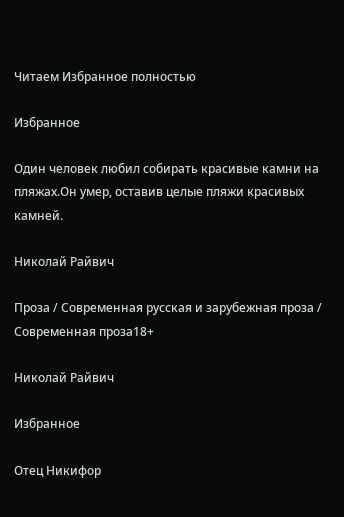Читаем Избранное полностью

Избранное

Один человек любил собирать красивые камни на пляжах.Он умер, оставив целые пляжи красивых камней.

Николай Райвич

Проза / Современная русская и зарубежная проза / Современная проза18+

Николай Райвич

Избранное

Отец Никифор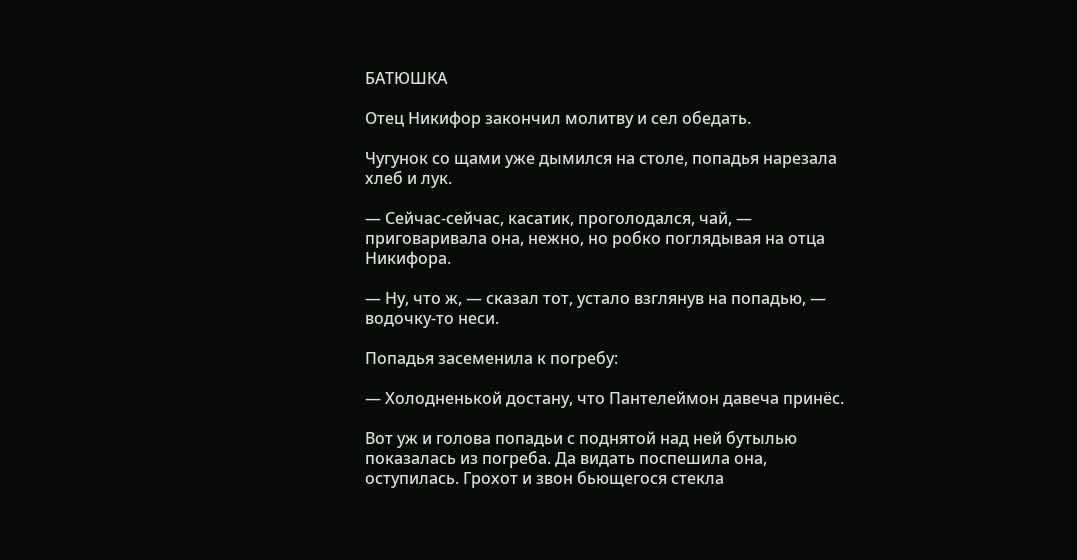БАТЮШКА

Отец Никифор закончил молитву и сел обедать.

Чугунок со щами уже дымился на столе, попадья нарезала хлеб и лук.

— Сейчас-сейчас, касатик, проголодался, чай, — приговаривала она, нежно, но робко поглядывая на отца Никифора.

— Ну, что ж, — сказал тот, устало взглянув на попадью, — водочку-то неси.

Попадья засеменила к погребу:

— Холодненькой достану, что Пантелеймон давеча принёс.

Вот уж и голова попадьи с поднятой над ней бутылью показалась из погреба. Да видать поспешила она, оступилась. Грохот и звон бьющегося стекла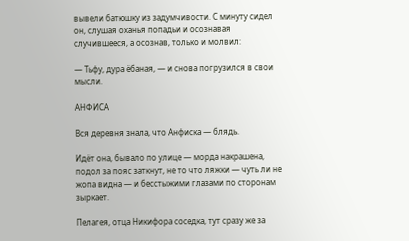вывели батюшку из задумчивости. С минуту сидел он, слушая оханья попадьи и осознавая случившееся, а осознав, только и молвил:

— Тьфу, дура ёбаная, — и снова погрузился в свои мысли.

АНФИСА

Вся деревня знала, что Анфиска — блядь.

Идёт она, бывало по улице — морда накрашена, подол за пояс заткнут, не то что ляжки — чуть ли не жопа видна — и бесстыжими глазами по сторонам зыркает.

Пелагея, отца Никифора соседка, тут сразу же за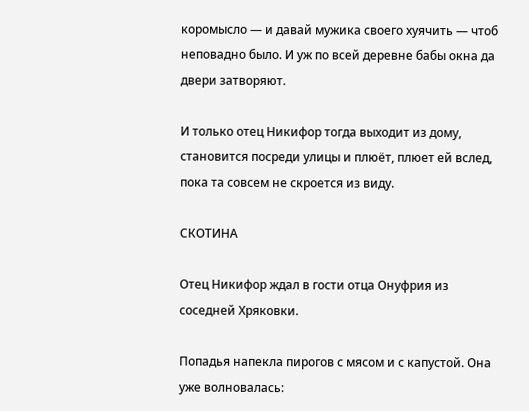коромысло — и давай мужика своего хуячить — чтоб неповадно было. И уж по всей деревне бабы окна да двери затворяют.

И только отец Никифор тогда выходит из дому, становится посреди улицы и плюёт, плюет ей вслед, пока та совсем не скроется из виду.

СКОТИНА

Отец Никифор ждал в гости отца Онуфрия из соседней Хряковки.

Попадья напекла пирогов с мясом и с капустой. Она уже волновалась: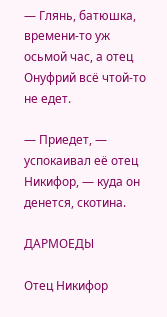— Глянь, батюшка, времени-то уж осьмой час, а отец Онуфрий всё чтой-то не едет.

— Приедет, — успокаивал её отец Никифор, — куда он денется, скотина.

ДАРМОЕДЫ

Отец Никифор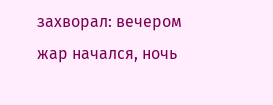захворал: вечером жар начался, ночь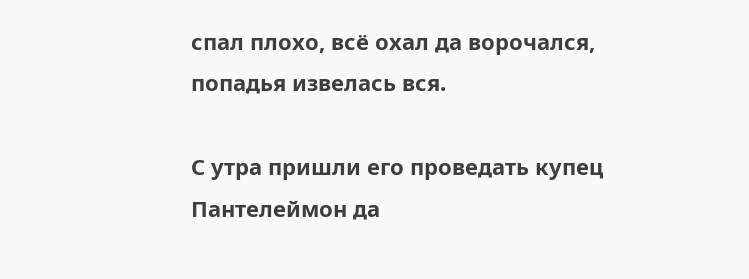спал плохо, всё охал да ворочался, попадья извелась вся.

С утра пришли его проведать купец Пантелеймон да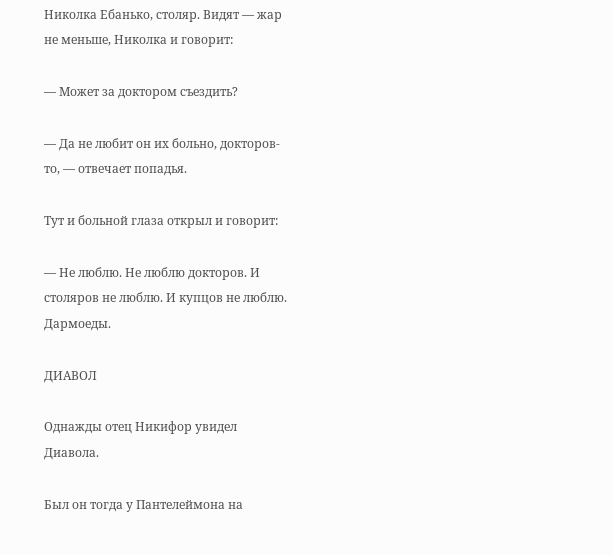Николка Ебанько, столяр. Видят — жар не меньше, Николка и говорит:

— Может за доктором съездить?

— Да не любит он их больно, докторов-то, — отвечает попадья.

Тут и больной глаза открыл и говорит:

— Не люблю. Не люблю докторов. И столяров не люблю. И купцов не люблю. Дармоеды.

ДИАВОЛ

Однажды отец Никифор увидел Диавола.

Был он тогда у Пантелеймона на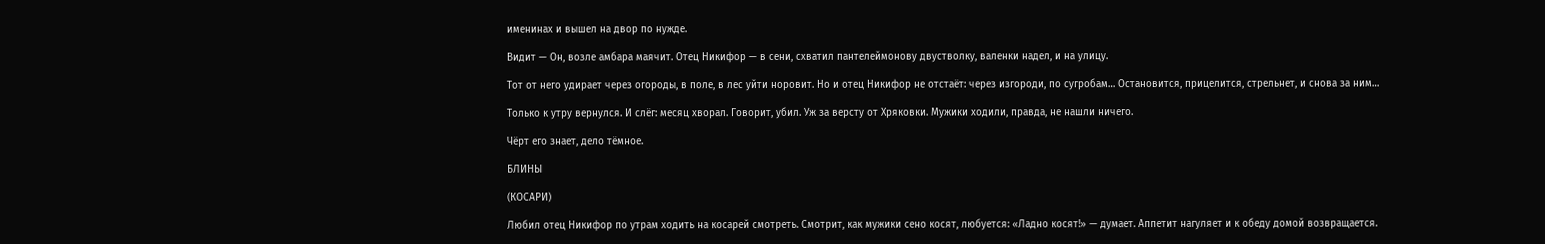именинах и вышел на двор по нужде.

Видит — Он, возле амбара маячит. Отец Никифор — в сени, схватил пантелеймонову двустволку, валенки надел, и на улицу.

Тот от него удирает через огороды, в поле, в лес уйти норовит. Но и отец Никифор не отстаёт: через изгороди, по сугробам… Остановится, прицелится, стрельнет, и снова за ним…

Только к утру вернулся. И слёг: месяц хворал. Говорит, убил. Уж за версту от Хряковки. Мужики ходили, правда, не нашли ничего.

Чёрт его знает, дело тёмное.

БЛИНЫ

(КОСАРИ)

Любил отец Никифор по утрам ходить на косарей смотреть. Смотрит, как мужики сено косят, любуется: «Ладно косят!» — думает. Аппетит нагуляет и к обеду домой возвращается.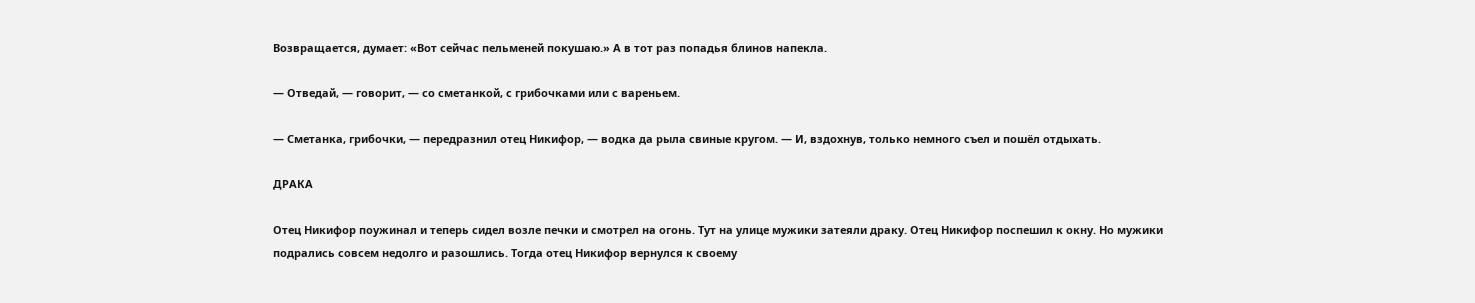Возвращается, думает: «Вот сейчас пельменей покушаю.» А в тот раз попадья блинов напекла.

— Отведай, — говорит, — со сметанкой, с грибочками или с вареньем.

— Сметанка, грибочки, — передразнил отец Никифор, — водка да рыла свиные кругом. — И, вздохнув, только немного съел и пошёл отдыхать.

ДРАКА

Отец Никифор поужинал и теперь сидел возле печки и смотрел на огонь. Тут на улице мужики затеяли драку. Отец Никифор поспешил к окну. Но мужики подрались совсем недолго и разошлись. Тогда отец Никифор вернулся к своему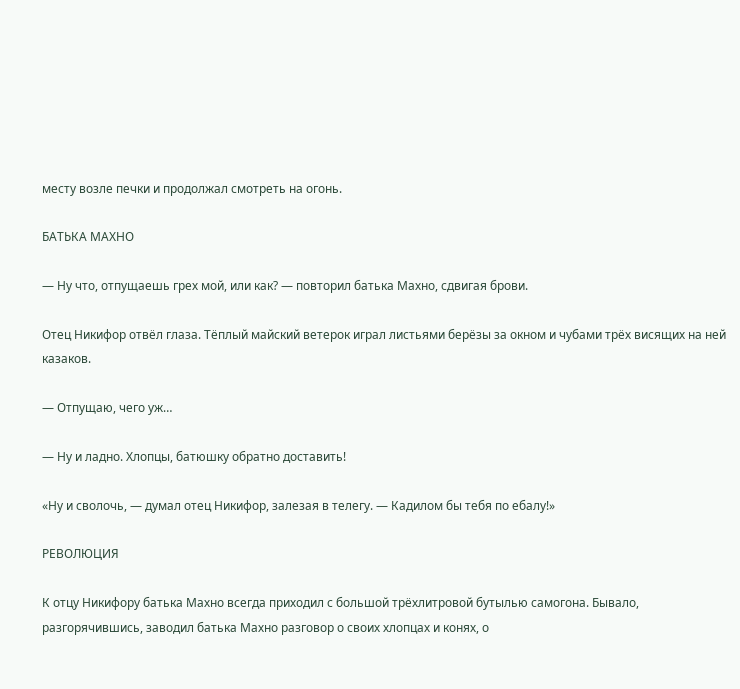месту возле печки и продолжал смотреть на огонь.

БАТЬКА МАХНО

— Ну что, отпущаешь грех мой, или как? — повторил батька Махно, сдвигая брови.

Отец Никифор отвёл глаза. Тёплый майский ветерок играл листьями берёзы за окном и чубами трёх висящих на ней казаков.

— Отпущаю, чего уж…

— Ну и ладно. Хлопцы, батюшку обратно доставить!

«Ну и сволочь, — думал отец Никифор, залезая в телегу. — Кадилом бы тебя по ебалу!»

РЕВОЛЮЦИЯ

К отцу Никифору батька Махно всегда приходил с большой трёхлитровой бутылью самогона. Бывало, разгорячившись, заводил батька Махно разговор о своих хлопцах и конях, о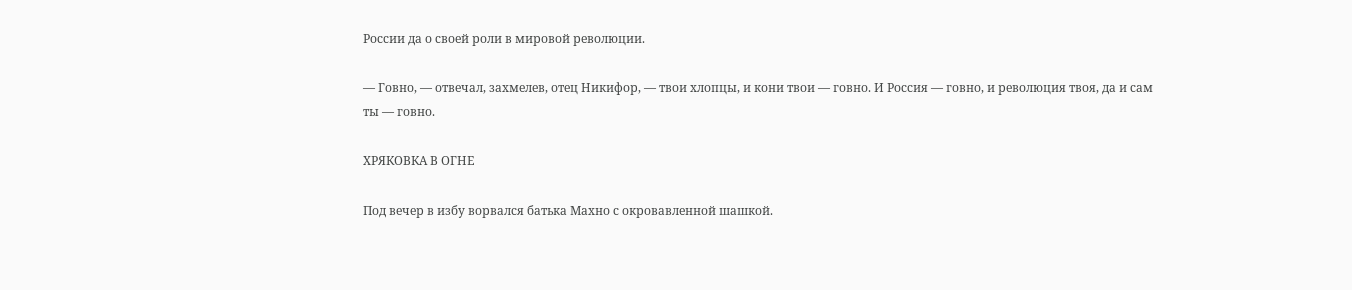России да о своей роли в мировой революции.

— Говно, — отвечал, захмелев, отец Никифор, — твои хлопцы, и кони твои — говно. И Россия — говно, и революция твоя, да и сам ты — говно.

ХРЯКОВКА В ОГНЕ

Под вечер в избу ворвался батька Махно с окровавленной шашкой.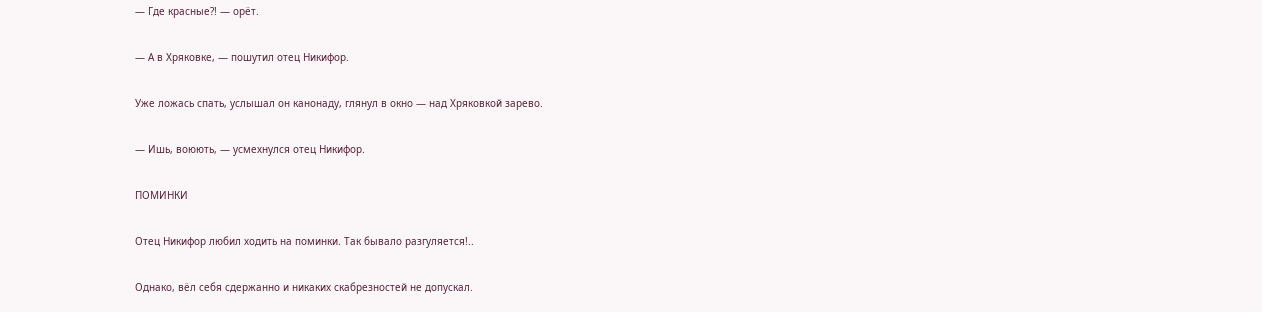— Где красные?! — орёт.

— А в Хряковке, — пошутил отец Никифор.

Уже ложась спать, услышал он канонаду, глянул в окно — над Хряковкой зарево.

— Ишь, воюють, — усмехнулся отец Никифор.

ПОМИНКИ

Отец Никифор любил ходить на поминки. Так бывало разгуляется!..

Однако, вёл себя сдержанно и никаких скабрезностей не допускал.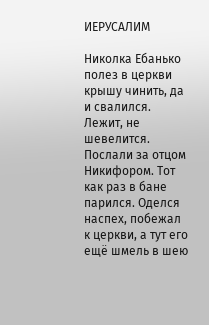ИЕРУСАЛИМ

Николка Ебанько полез в церкви крышу чинить, да и свалился. Лежит, не шевелится. Послали за отцом Никифором. Тот как раз в бане парился. Оделся наспех, побежал к церкви, а тут его ещё шмель в шею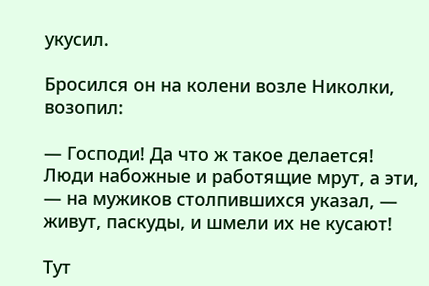укусил.

Бросился он на колени возле Николки, возопил:

— Господи! Да что ж такое делается! Люди набожные и работящие мрут, а эти, — на мужиков столпившихся указал, — живут, паскуды, и шмели их не кусают!

Тут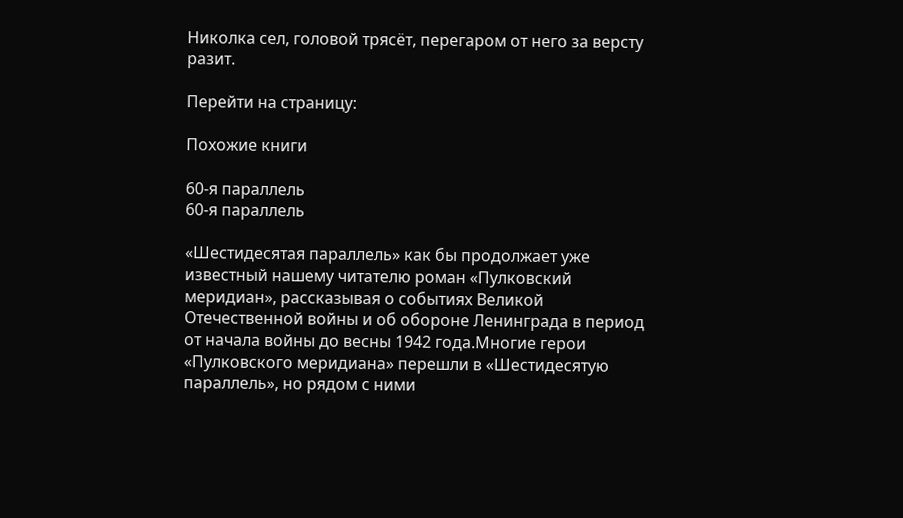Николка сел, головой трясёт, перегаром от него за версту разит.

Перейти на страницу:

Похожие книги

60-я параллель
60-я параллель

«Шестидесятая параллель» как бы продолжает уже известный нашему читателю роман «Пулковский меридиан», рассказывая о событиях Великой Отечественной войны и об обороне Ленинграда в период от начала войны до весны 1942 года.Многие герои «Пулковского меридиана» перешли в «Шестидесятую параллель», но рядом с ними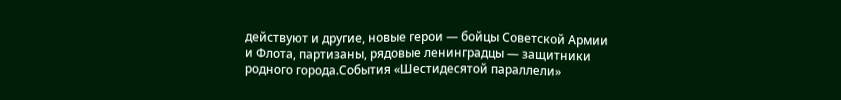действуют и другие, новые герои — бойцы Советской Армии и Флота, партизаны, рядовые ленинградцы — защитники родного города.События «Шестидесятой параллели»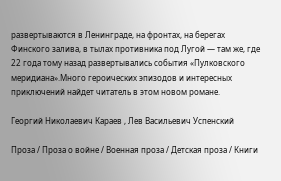развертываются в Ленинграде, на фронтах, на берегах Финского залива, в тылах противника под Лугой — там же, где 22 года тому назад развертывались события «Пулковского меридиана».Много героических эпизодов и интересных приключений найдет читатель в этом новом романе.

Георгий Николаевич Караев , Лев Васильевич Успенский

Проза / Проза о войне / Военная проза / Детская проза / Книги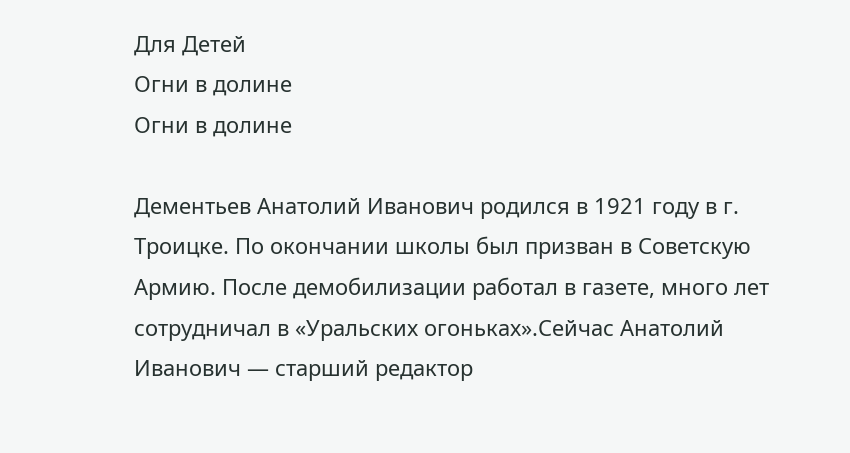Для Детей
Огни в долине
Огни в долине

Дементьев Анатолий Иванович родился в 1921 году в г. Троицке. По окончании школы был призван в Советскую Армию. После демобилизации работал в газете, много лет сотрудничал в «Уральских огоньках».Сейчас Анатолий Иванович — старший редактор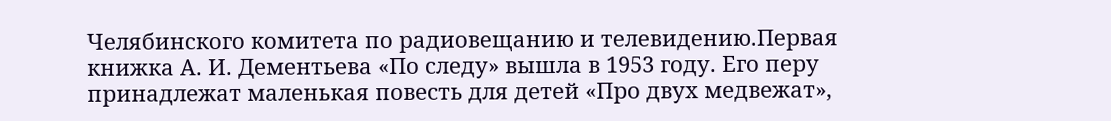Челябинского комитета по радиовещанию и телевидению.Первая книжка А. И. Дементьева «По следу» вышла в 1953 году. Его перу принадлежат маленькая повесть для детей «Про двух медвежат»,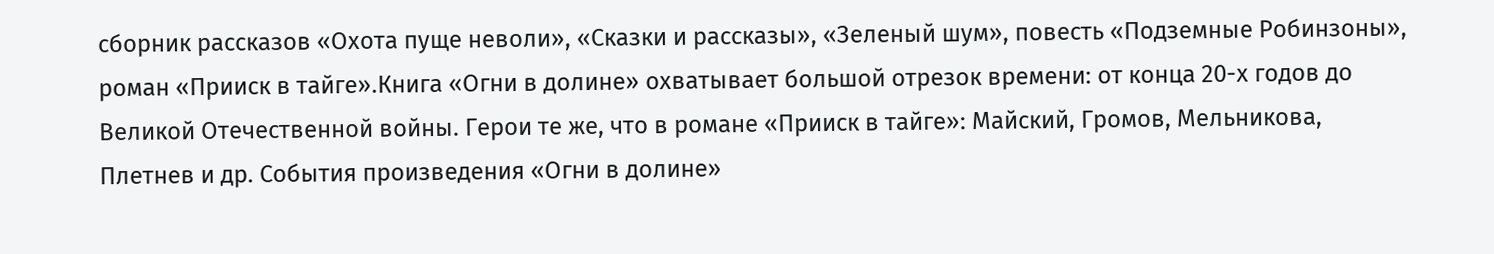сборник рассказов «Охота пуще неволи», «Сказки и рассказы», «Зеленый шум», повесть «Подземные Робинзоны», роман «Прииск в тайге».Книга «Огни в долине» охватывает большой отрезок времени: от конца 20-х годов до Великой Отечественной войны. Герои те же, что в романе «Прииск в тайге»: Майский, Громов, Мельникова, Плетнев и др. События произведения «Огни в долине»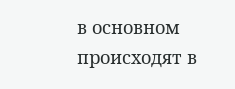в основном происходят в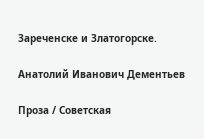Зареченске и Златогорске.

Анатолий Иванович Дементьев

Проза / Советская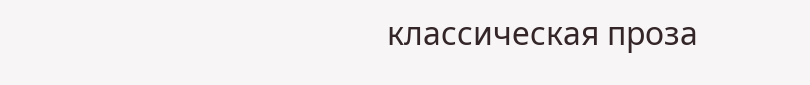классическая проза